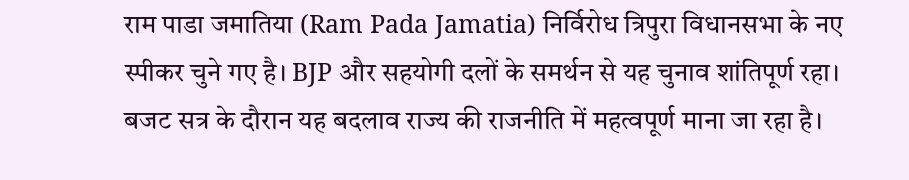राम पाडा जमातिया (Ram Pada Jamatia) निर्विरोध त्रिपुरा विधानसभा के नए स्पीकर चुने गए है। BJP और सहयोगी दलों के समर्थन से यह चुनाव शांतिपूर्ण रहा। बजट सत्र के दौरान यह बदलाव राज्य की राजनीति में महत्वपूर्ण माना जा रहा है।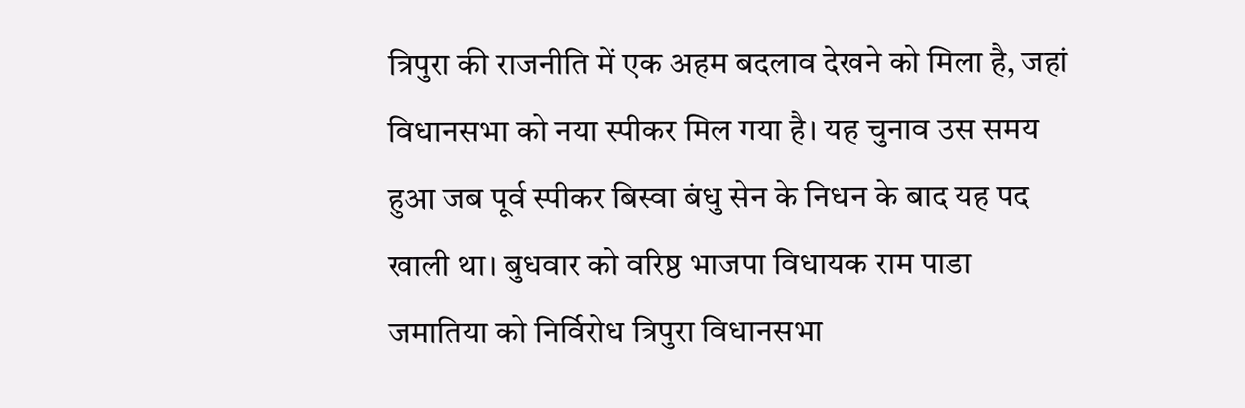त्रिपुरा की राजनीति में एक अहम बदलाव देखने को मिला है, जहां विधानसभा को नया स्पीकर मिल गया है। यह चुनाव उस समय हुआ जब पूर्व स्पीकर बिस्वा बंधु सेन के निधन के बाद यह पद खाली था। बुधवार को वरिष्ठ भाजपा विधायक राम पाडा जमातिया को निर्विरोध त्रिपुरा विधानसभा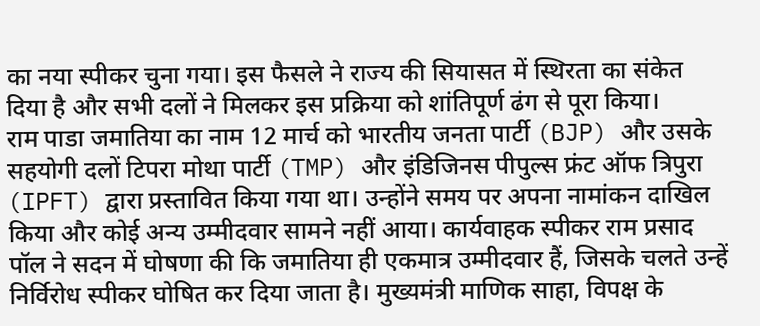का नया स्पीकर चुना गया। इस फैसले ने राज्य की सियासत में स्थिरता का संकेत दिया है और सभी दलों ने मिलकर इस प्रक्रिया को शांतिपूर्ण ढंग से पूरा किया।
राम पाडा जमातिया का नाम 12 मार्च को भारतीय जनता पार्टी (BJP) और उसके सहयोगी दलों टिपरा मोथा पार्टी (TMP) और इंडिजिनस पीपुल्स फ्रंट ऑफ त्रिपुरा (IPFT) द्वारा प्रस्तावित किया गया था। उन्होंने समय पर अपना नामांकन दाखिल किया और कोई अन्य उम्मीदवार सामने नहीं आया। कार्यवाहक स्पीकर राम प्रसाद पॉल ने सदन में घोषणा की कि जमातिया ही एकमात्र उम्मीदवार हैं, जिसके चलते उन्हें निर्विरोध स्पीकर घोषित कर दिया जाता है। मुख्यमंत्री माणिक साहा, विपक्ष के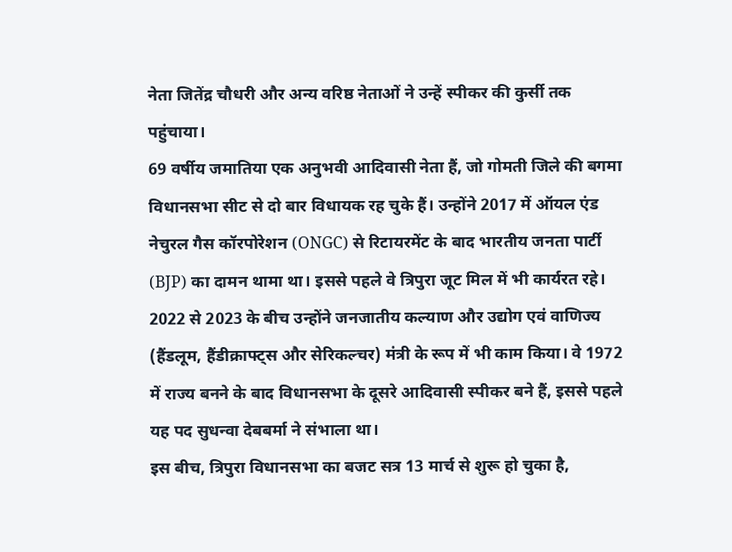नेता जितेंद्र चौधरी और अन्य वरिष्ठ नेताओं ने उन्हें स्पीकर की कुर्सी तक पहुंचाया।
69 वर्षीय जमातिया एक अनुभवी आदिवासी नेता हैं, जो गोमती जिले की बगमा विधानसभा सीट से दो बार विधायक रह चुके हैं। उन्होंने 2017 में ऑयल एंड नेचुरल गैस कॉरपोरेशन (ONGC) से रिटायरमेंट के बाद भारतीय जनता पार्टी (BJP) का दामन थामा था। इससे पहले वे त्रिपुरा जूट मिल में भी कार्यरत रहे। 2022 से 2023 के बीच उन्होंने जनजातीय कल्याण और उद्योग एवं वाणिज्य (हैंडलूम, हैंडीक्राफ्ट्स और सेरिकल्चर) मंत्री के रूप में भी काम किया। वे 1972 में राज्य बनने के बाद विधानसभा के दूसरे आदिवासी स्पीकर बने हैं, इससे पहले यह पद सुधन्वा देबबर्मा ने संभाला था।
इस बीच, त्रिपुरा विधानसभा का बजट सत्र 13 मार्च से शुरू हो चुका है,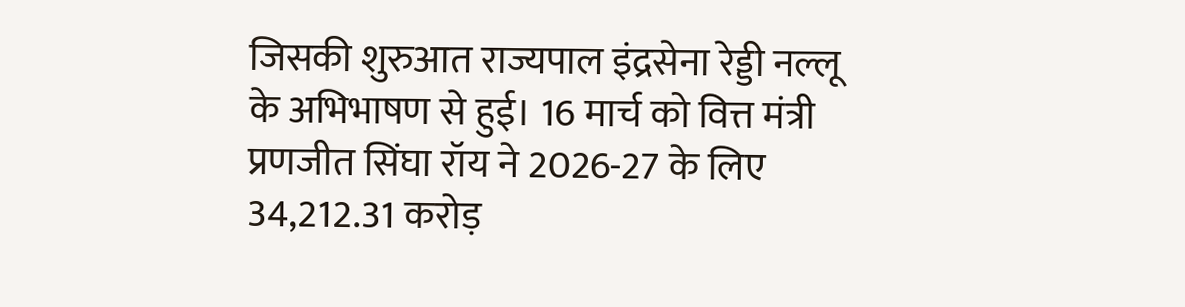जिसकी शुरुआत राज्यपाल इंद्रसेना रेड्डी नल्लू के अभिभाषण से हुई। 16 मार्च को वित्त मंत्री प्रणजीत सिंघा रॉय ने 2026-27 के लिए 34,212.31 करोड़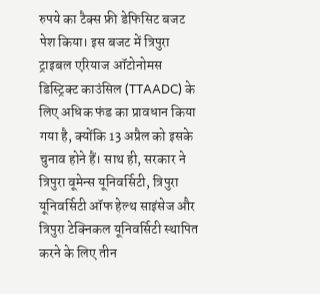रुपये का टैक्स फ्री डेफिसिट बजट पेश किया। इस बजट में त्रिपुरा ट्राइबल एरियाज ऑटोनोमस डिस्ट्रिक्ट काउंसिल (TTAADC) के लिए अधिक फंड का प्रावधान किया गया है, क्योंकि 13 अप्रैल को इसके चुनाव होने हैं। साथ ही, सरकार ने त्रिपुरा वूमेन्स यूनिवर्सिटी, त्रिपुरा यूनिवर्सिटी ऑफ हेल्थ साइंसेज और त्रिपुरा टेक्निकल यूनिवर्सिटी स्थापित करने के लिए तीन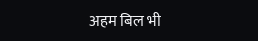अहम बिल भी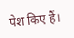पेश किए हैं।